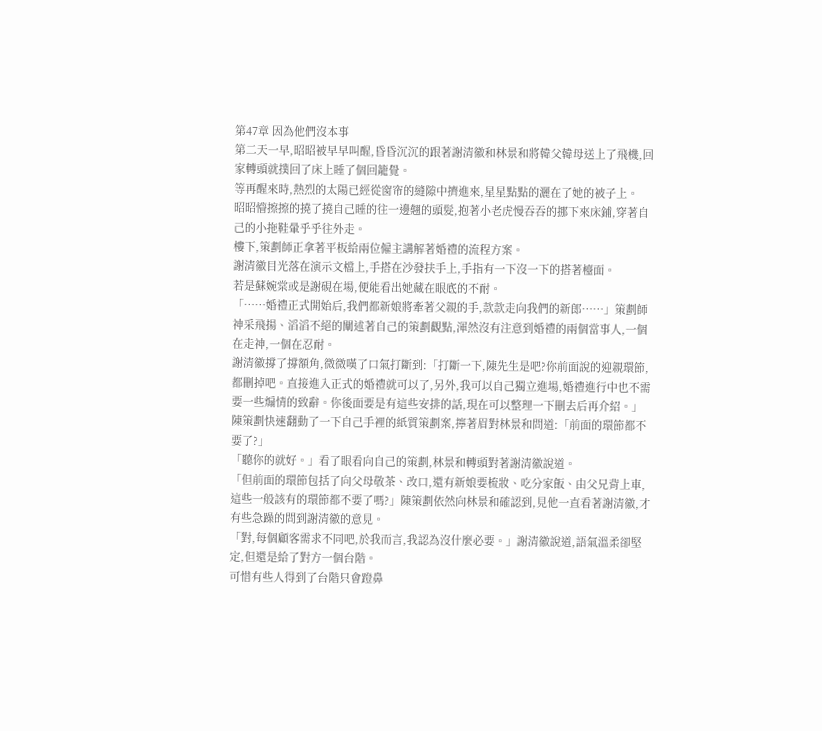第47章 因為他們沒本事
第二天一早,昭昭被早早叫醒,昏昏沉沉的跟著謝清徽和林景和將韓父韓母送上了飛機,回家轉頭就撲回了床上睡了個回籠覺。
等再醒來時,熱烈的太陽已經從窗帘的縫隙中擠進來,星星點點的灑在了她的被子上。
昭昭懵擦擦的撓了撓自己睡的往一邊翹的頭髮,抱著小老虎慢吞吞的挪下來床鋪,穿著自己的小拖鞋暈乎乎往外走。
樓下,策劃師正拿著平板給兩位僱主講解著婚禮的流程方案。
謝清徽目光落在演示文檔上,手搭在沙發扶手上,手指有一下沒一下的搭著檯面。
若是蘇婉棠或是謝硯在場,便能看出她藏在眼底的不耐。
「……婚禮正式開始后,我們都新娘將牽著父親的手,款款走向我們的新郎……」策劃師神采飛揚、滔滔不絕的闡述著自己的策劃觀點,渾然沒有注意到婚禮的兩個當事人,一個在走神,一個在忍耐。
謝清徽撐了撐額角,微微嘆了口氣打斷到:「打斷一下,陳先生是吧?你前面說的迎親環節,都刪掉吧。直接進入正式的婚禮就可以了,另外,我可以自己獨立進場,婚禮進行中也不需要一些煽情的致辭。你後面要是有這些安排的話,現在可以整理一下刪去后再介紹。」
陳策劃快速翻動了一下自己手裡的紙質策劃案,擰著眉對林景和問道:「前面的環節都不要了?」
「聽你的就好。」看了眼看向自己的策劃,林景和轉頭對著謝清徽說道。
「但前面的環節包括了向父母敬茶、改口,還有新娘要梳妝、吃分家飯、由父兄背上車,這些一般該有的環節都不要了嗎?」陳策劃依然向林景和確認到,見他一直看著謝清徽,才有些急躁的問到謝清徽的意見。
「對,每個顧客需求不同吧,於我而言,我認為沒什麼必要。」謝清徽說道,語氣溫柔卻堅定,但還是給了對方一個台階。
可惜有些人得到了台階只會蹬鼻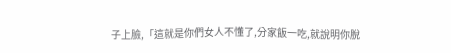子上臉,「這就是你們女人不懂了,分家飯一吃,就說明你脫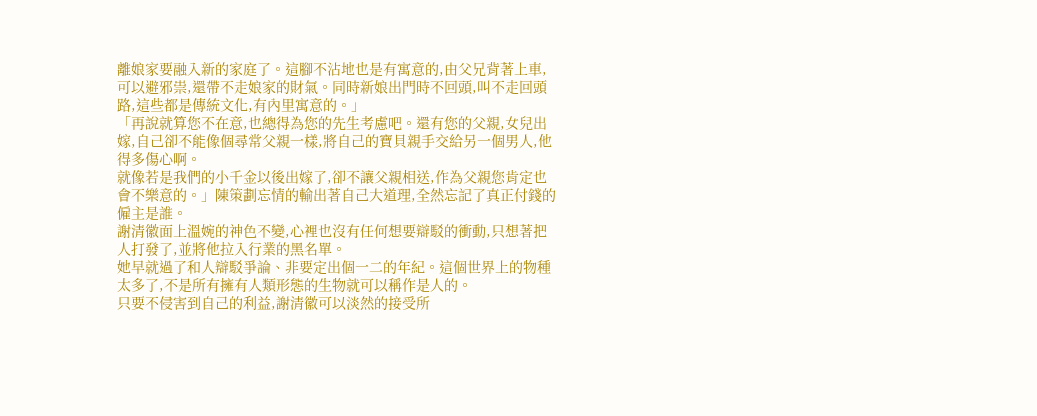離娘家要融入新的家庭了。這腳不沾地也是有寓意的,由父兄背著上車,可以避邪祟,還帶不走娘家的財氣。同時新娘出門時不回頭,叫不走回頭路,這些都是傳統文化,有內里寓意的。」
「再說就算您不在意,也總得為您的先生考慮吧。還有您的父親,女兒出嫁,自己卻不能像個尋常父親一樣,將自己的寶貝親手交給另一個男人,他得多傷心啊。
就像若是我們的小千金以後出嫁了,卻不讓父親相送,作為父親您肯定也會不樂意的。」陳策劃忘情的輸出著自己大道理,全然忘記了真正付錢的僱主是誰。
謝清徽面上溫婉的神色不變,心裡也沒有任何想要辯駁的衝動,只想著把人打發了,並將他拉入行業的黑名單。
她早就過了和人辯駁爭論、非要定出個一二的年紀。這個世界上的物種太多了,不是所有擁有人類形態的生物就可以稱作是人的。
只要不侵害到自己的利益,謝清徽可以淡然的接受所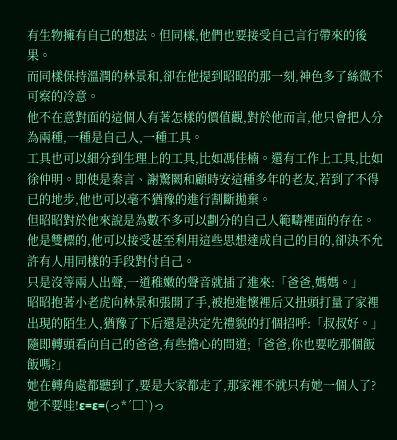有生物擁有自己的想法。但同樣,他們也要接受自己言行帶來的後果。
而同樣保持溫潤的林景和,卻在他提到昭昭的那一刻,神色多了絲微不可察的冷意。
他不在意對面的這個人有著怎樣的價值觀,對於他而言,他只會把人分為兩種,一種是自己人,一種工具。
工具也可以細分到生理上的工具,比如馮佳楠。還有工作上工具,比如徐仲明。即使是秦言、謝驚闕和顧時安這種多年的老友,若到了不得已的地步,他也可以毫不猶豫的進行割斷拋棄。
但昭昭對於他來說是為數不多可以劃分的自己人範疇裡面的存在。
他是雙標的,他可以接受甚至利用這些思想達成自己的目的,卻決不允許有人用同樣的手段對付自己。
只是沒等兩人出聲,一道稚嫩的聲音就插了進來:「爸爸,媽媽。」
昭昭抱著小老虎向林景和張開了手,被抱進懷裡后又扭頭打量了家裡出現的陌生人,猶豫了下后還是決定先禮貌的打個招呼:「叔叔好。」
隨即轉頭看向自己的爸爸,有些擔心的問道;「爸爸,你也要吃那個飯飯嗎?」
她在轉角處都聽到了,要是大家都走了,那家裡不就只有她一個人了?
她不要哇!ε=ε=(っ*´□`)っ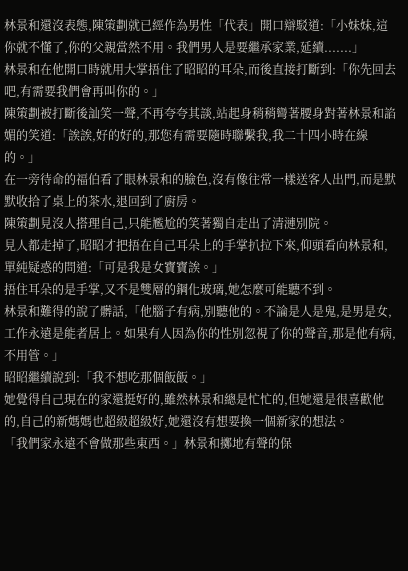林景和還沒表態,陳策劃就已經作為男性「代表」開口辯駁道:「小妹妹,這你就不懂了,你的父親當然不用。我們男人是要繼承家業,延續.......」
林景和在他開口時就用大掌捂住了昭昭的耳朵,而後直接打斷到:「你先回去吧,有需要我們會再叫你的。」
陳策劃被打斷後訕笑一聲,不再夸夸其談,站起身稍稍彎著腰身對著林景和諂媚的笑道:「誒誒,好的好的,那您有需要隨時聯繫我,我二十四小時在線的。」
在一旁待命的福伯看了眼林景和的臉色,沒有像往常一樣送客人出門,而是默默收拾了桌上的茶水,退回到了廚房。
陳策劃見沒人搭理自己,只能尷尬的笑著獨自走出了清漣別院。
見人都走掉了,昭昭才把捂在自己耳朵上的手掌扒拉下來,仰頭看向林景和,單純疑惑的問道:「可是我是女寶寶誒。」
捂住耳朵的是手掌,又不是雙層的鋼化玻璃,她怎麼可能聽不到。
林景和難得的說了髒話,「他腦子有病,別聽他的。不論是人是鬼,是男是女,工作永遠是能者居上。如果有人因為你的性別忽視了你的聲音,那是他有病,不用管。」
昭昭繼續說到:「我不想吃那個飯飯。」
她覺得自己現在的家還挺好的,雖然林景和總是忙忙的,但她還是很喜歡他的,自己的新媽媽也超級超級好,她還沒有想要換一個新家的想法。
「我們家永遠不會做那些東西。」林景和擲地有聲的保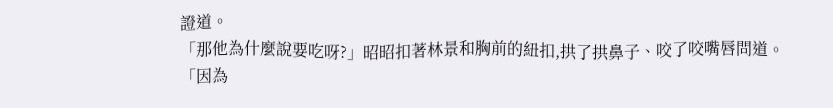證道。
「那他為什麼說要吃呀?」昭昭扣著林景和胸前的紐扣,拱了拱鼻子、咬了咬嘴唇問道。
「因為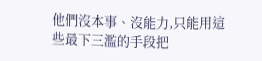他們沒本事、沒能力,只能用這些最下三濫的手段把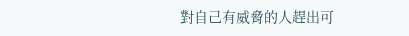對自己有威脅的人趕出可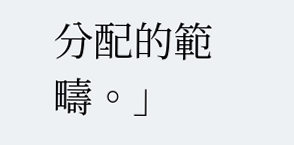分配的範疇。」